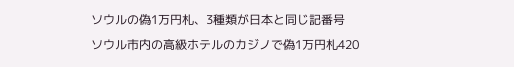ソウルの偽1万円札、3種類が日本と同じ記番号
ソウル市内の高級ホテルのカジノで偽1万円札420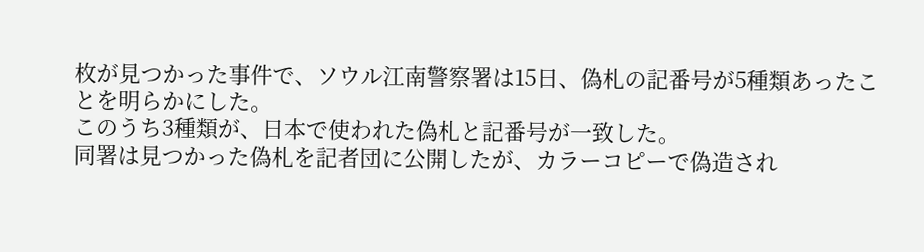枚が見つかった事件で、ソウル江南警察署は15日、偽札の記番号が5種類あったことを明らかにした。
このうち3種類が、日本で使われた偽札と記番号が一致した。
同署は見つかった偽札を記者団に公開したが、カラーコピーで偽造され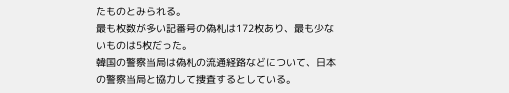たものとみられる。
最も枚数が多い記番号の偽札は172枚あり、最も少ないものは5枚だった。
韓国の警察当局は偽札の流通経路などについて、日本の警察当局と協力して捜査するとしている。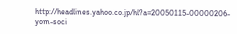http://headlines.yahoo.co.jp/hl?a=20050115-00000206-yom-soci